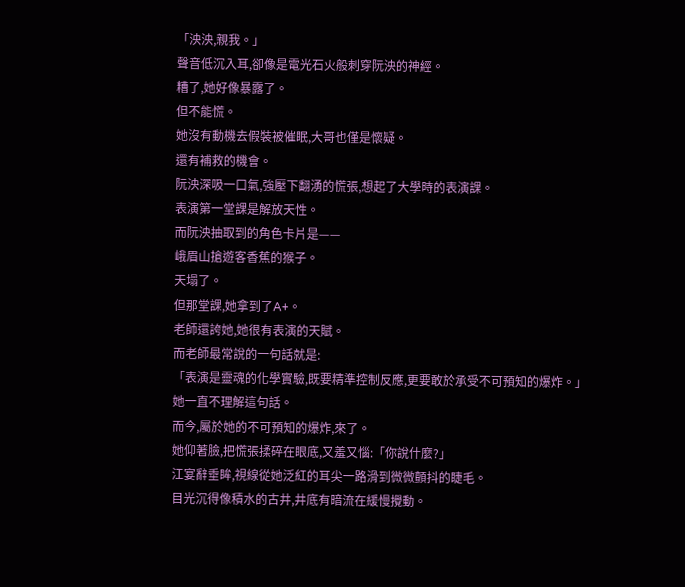「泱泱,親我。」
聲音低沉入耳,卻像是電光石火般刺穿阮泱的神經。
糟了,她好像暴露了。
但不能慌。
她沒有動機去假裝被催眠,大哥也僅是懷疑。
還有補救的機會。
阮泱深吸一口氣,強壓下翻湧的慌張,想起了大學時的表演課。
表演第一堂課是解放天性。
而阮泱抽取到的角色卡片是——
峨眉山搶遊客香蕉的猴子。
天塌了。
但那堂課,她拿到了A+。
老師還誇她,她很有表演的天賦。
而老師最常說的一句話就是:
「表演是靈魂的化學實驗,既要精準控制反應,更要敢於承受不可預知的爆炸。」
她一直不理解這句話。
而今,屬於她的不可預知的爆炸,來了。
她仰著臉,把慌張揉碎在眼底,又羞又惱:「你說什麼?」
江宴辭垂眸,視線從她泛紅的耳尖一路滑到微微顫抖的睫毛。
目光沉得像積水的古井,井底有暗流在緩慢攪動。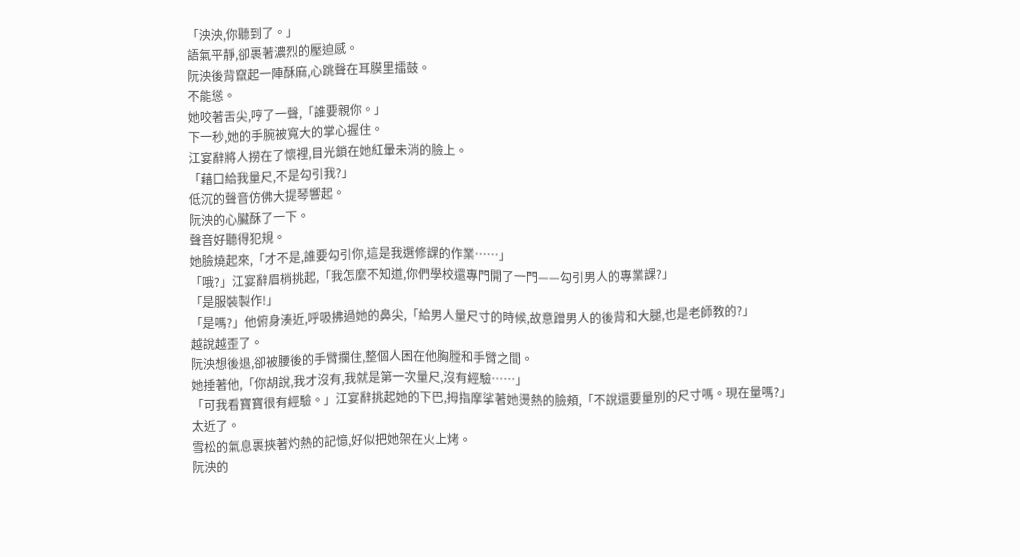「泱泱,你聽到了。」
語氣平靜,卻裹著濃烈的壓迫感。
阮泱後背竄起一陣酥麻,心跳聲在耳膜里擂鼓。
不能慫。
她咬著舌尖,哼了一聲,「誰要親你。」
下一秒,她的手腕被寬大的掌心握住。
江宴辭將人撈在了懷裡,目光鎖在她紅暈未消的臉上。
「藉口給我量尺,不是勾引我?」
低沉的聲音仿佛大提琴響起。
阮泱的心臟酥了一下。
聲音好聽得犯規。
她臉燒起來,「才不是,誰要勾引你,這是我選修課的作業……」
「哦?」江宴辭眉梢挑起,「我怎麼不知道,你們學校還專門開了一門——勾引男人的專業課?」
「是服裝製作!」
「是嗎?」他俯身湊近,呼吸拂過她的鼻尖,「給男人量尺寸的時候,故意蹭男人的後背和大腿,也是老師教的?」
越說越歪了。
阮泱想後退,卻被腰後的手臂攔住,整個人困在他胸膛和手臂之間。
她捶著他,「你胡說,我才沒有,我就是第一次量尺,沒有經驗……」
「可我看寶寶很有經驗。」江宴辭挑起她的下巴,拇指摩挲著她燙熱的臉頰,「不說還要量別的尺寸嗎。現在量嗎?」
太近了。
雪松的氣息裹挾著灼熱的記憶,好似把她架在火上烤。
阮泱的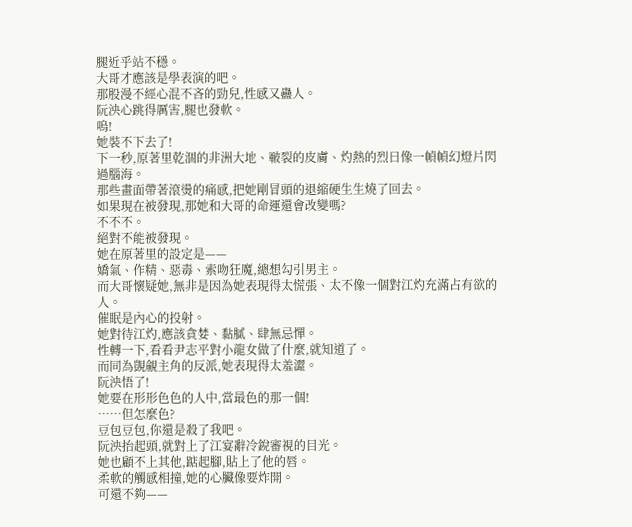腿近乎站不穩。
大哥才應該是學表演的吧。
那股漫不經心混不吝的勁兒,性感又蠱人。
阮泱心跳得厲害,腿也發軟。
嗚!
她裝不下去了!
下一秒,原著里乾涸的非洲大地、皸裂的皮膚、灼熱的烈日像一幀幀幻燈片閃過腦海。
那些畫面帶著滾燙的痛感,把她剛冒頭的退縮硬生生燒了回去。
如果現在被發現,那她和大哥的命運還會改變嗎?
不不不。
絕對不能被發現。
她在原著里的設定是——
嬌氣、作精、惡毒、索吻狂魔,總想勾引男主。
而大哥懷疑她,無非是因為她表現得太慌張、太不像一個對江灼充滿占有欲的人。
催眠是內心的投射。
她對待江灼,應該貪婪、黏膩、肆無忌憚。
性轉一下,看看尹志平對小龍女做了什麼,就知道了。
而同為覬覦主角的反派,她表現得太羞澀。
阮泱悟了!
她要在形形色色的人中,當最色的那一個!
……但怎麼色?
豆包豆包,你還是殺了我吧。
阮泱抬起頭,就對上了江宴辭冷銳審視的目光。
她也顧不上其他,踮起腳,貼上了他的唇。
柔軟的觸感相撞,她的心臟像要炸開。
可還不夠——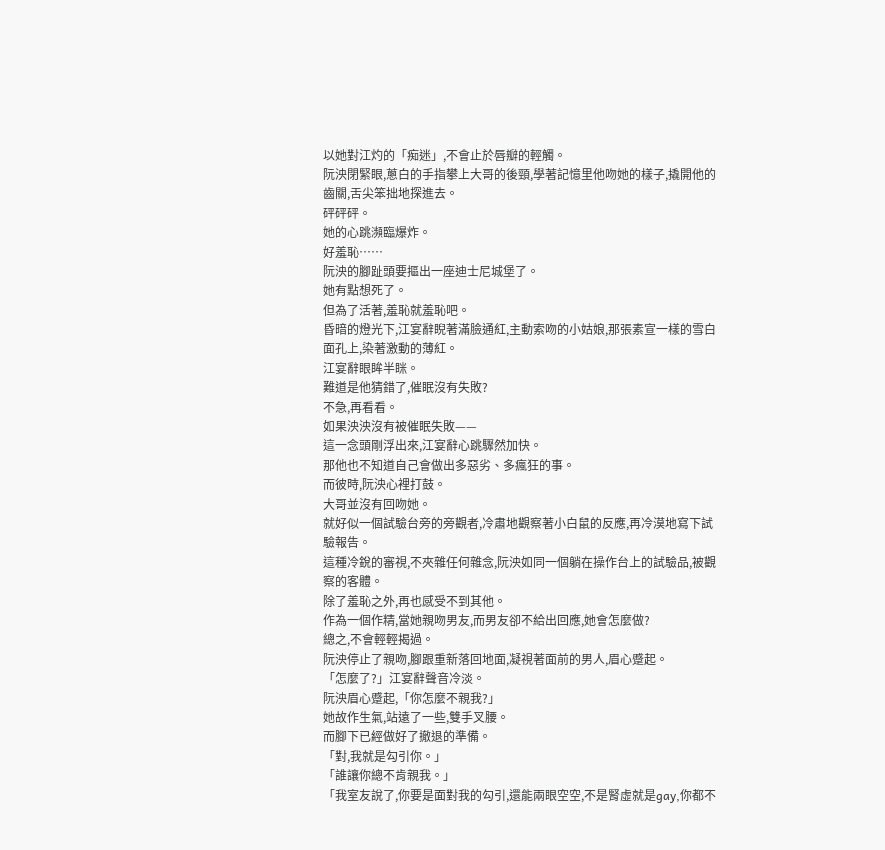以她對江灼的「痴迷」,不會止於唇瓣的輕觸。
阮泱閉緊眼,蔥白的手指攀上大哥的後頸,學著記憶里他吻她的樣子,撬開他的齒關,舌尖笨拙地探進去。
砰砰砰。
她的心跳瀕臨爆炸。
好羞恥……
阮泱的腳趾頭要摳出一座迪士尼城堡了。
她有點想死了。
但為了活著,羞恥就羞恥吧。
昏暗的燈光下,江宴辭睨著滿臉通紅,主動索吻的小姑娘,那張素宣一樣的雪白面孔上,染著激動的薄紅。
江宴辭眼眸半眯。
難道是他猜錯了,催眠沒有失敗?
不急,再看看。
如果泱泱沒有被催眠失敗——
這一念頭剛浮出來,江宴辭心跳驟然加快。
那他也不知道自己會做出多惡劣、多瘋狂的事。
而彼時,阮泱心裡打鼓。
大哥並沒有回吻她。
就好似一個試驗台旁的旁觀者,冷肅地觀察著小白鼠的反應,再冷漠地寫下試驗報告。
這種冷銳的審視,不夾雜任何雜念,阮泱如同一個躺在操作台上的試驗品,被觀察的客體。
除了羞恥之外,再也感受不到其他。
作為一個作精,當她親吻男友,而男友卻不給出回應,她會怎麼做?
總之,不會輕輕揭過。
阮泱停止了親吻,腳跟重新落回地面,凝視著面前的男人,眉心蹙起。
「怎麼了?」江宴辭聲音冷淡。
阮泱眉心蹙起,「你怎麼不親我?」
她故作生氣,站遠了一些,雙手叉腰。
而腳下已經做好了撤退的準備。
「對,我就是勾引你。」
「誰讓你總不肯親我。」
「我室友說了,你要是面對我的勾引,還能兩眼空空,不是腎虛就是gay,你都不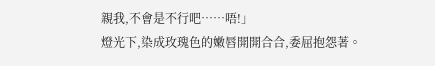親我,不會是不行吧……唔!」
燈光下,染成玫瑰色的嫩唇開開合合,委屈抱怨著。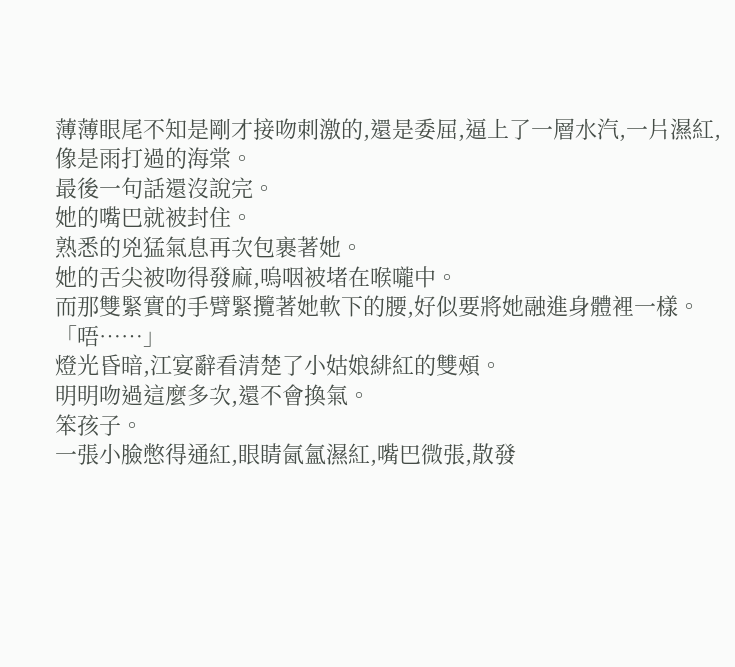薄薄眼尾不知是剛才接吻刺激的,還是委屈,逼上了一層水汽,一片濕紅,像是雨打過的海棠。
最後一句話還沒說完。
她的嘴巴就被封住。
熟悉的兇猛氣息再次包裹著她。
她的舌尖被吻得發麻,嗚咽被堵在喉嚨中。
而那雙緊實的手臂緊攬著她軟下的腰,好似要將她融進身體裡一樣。
「唔……」
燈光昏暗,江宴辭看清楚了小姑娘緋紅的雙頰。
明明吻過這麼多次,還不會換氣。
笨孩子。
一張小臉憋得通紅,眼睛氤氳濕紅,嘴巴微張,散發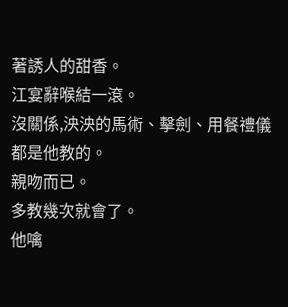著誘人的甜香。
江宴辭喉結一滾。
沒關係,泱泱的馬術、擊劍、用餐禮儀都是他教的。
親吻而已。
多教幾次就會了。
他噙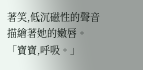著笑,低沉磁性的聲音描繪著她的嫩唇。
「寶寶,呼吸。」